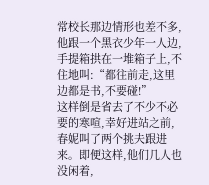常校长那边情形也差不多,他跟一个黑衣少年一人边,手提箱拱在一堆箱子上,不住地叫:“都往前走,这里边都是书,不要碰!”
这样倒是省去了不少不必要的寒喧,幸好进站之前,春妮叫了两个挑夫跟进来。即便这样,他们几人也没闲着,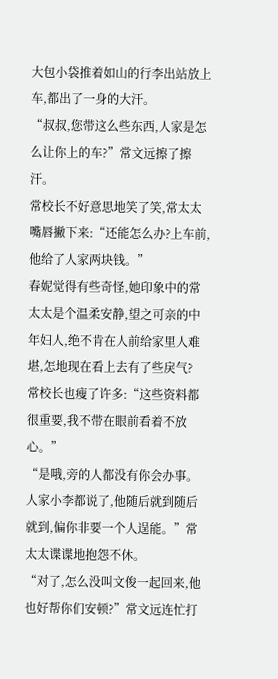大包小袋推着如山的行李出站放上车,都出了一身的大汗。
“叔叔,您带这么些东西,人家是怎么让你上的车?”常文远擦了擦汗。
常校长不好意思地笑了笑,常太太嘴唇撇下来:“还能怎么办?上车前,他给了人家两块钱。”
春妮觉得有些奇怪,她印象中的常太太是个温柔安静,望之可亲的中年妇人,绝不肯在人前给家里人难堪,怎地现在看上去有了些戾气?
常校长也瘦了许多:“这些资料都很重要,我不带在眼前看着不放心。”
“是哦,旁的人都没有你会办事。人家小李都说了,他随后就到随后就到,偏你非要一个人逞能。”常太太谍谍地抱怨不休。
“对了,怎么没叫文俊一起回来,他也好帮你们安顿?”常文远连忙打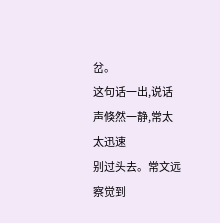岔。
这句话一出,说话声倏然一静,常太太迅速
别过头去。常文远察觉到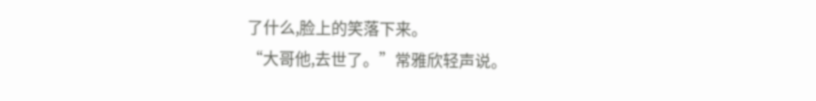了什么,脸上的笑落下来。
“大哥他,去世了。”常雅欣轻声说。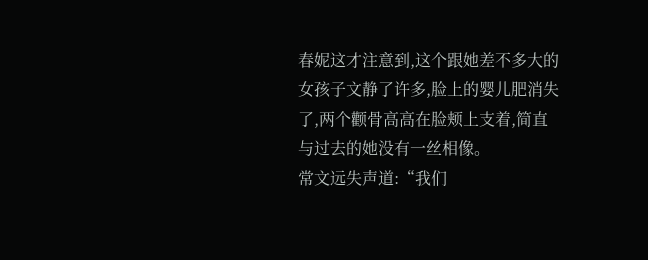春妮这才注意到,这个跟她差不多大的女孩子文静了许多,脸上的婴儿肥消失了,两个颧骨高高在脸颊上支着,简直与过去的她没有一丝相像。
常文远失声道:“我们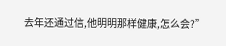去年还通过信,他明明那样健康,怎么会?”